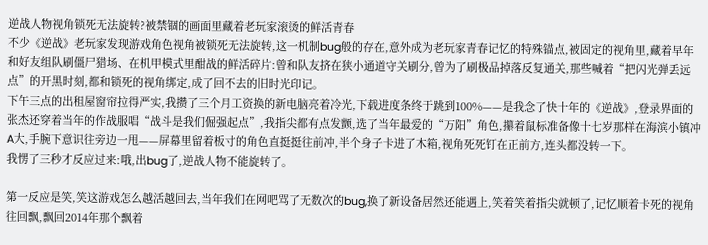逆战人物视角锁死无法旋转?被禁锢的画面里藏着老玩家滚烫的鲜活青春
不少《逆战》老玩家发现游戏角色视角被锁死无法旋转,这一机制bug般的存在,意外成为老玩家青春记忆的特殊锚点,被固定的视角里,藏着早年和好友组队刷僵尸猎场、在机甲模式里酣战的鲜活碎片:曾和队友挤在狭小通道守关刷分,曾为了刷极品掉落反复通关,那些喊着“把闪光弹丢远点”的开黑时刻,都和锁死的视角绑定,成了回不去的旧时光印记。
下午三点的出租屋窗帘拉得严实,我攒了三个月工资换的新电脑亮着冷光,下载进度条终于跳到100%——是我念了快十年的《逆战》,登录界面的张杰还穿着当年的作战服唱“战斗是我们倔强起点”,我指尖都有点发颤,选了当年最爱的“万阳”角色,攥着鼠标准备像十七岁那样在海滨小镇冲A大,手腕下意识往旁边一甩——屏幕里留着板寸的角色直挺挺往前冲,半个身子卡进了木箱,视角死死钉在正前方,连头都没转一下。
我愣了三秒才反应过来:哦,出bug了,逆战人物不能旋转了。

第一反应是笑,笑这游戏怎么越活越回去,当年我们在网吧骂了无数次的bug,换了新设备居然还能遇上,笑着笑着指尖就顿了,记忆顺着卡死的视角往回飘,飘回2014年那个飘着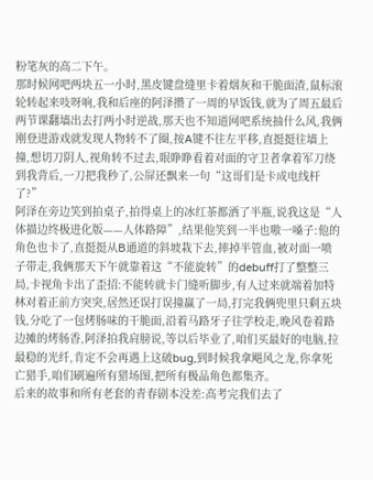粉笔灰的高二下午。
那时候网吧两块五一小时,黑皮键盘缝里卡着烟灰和干脆面渣,鼠标滚轮转起来吱呀响,我和后座的阿泽攒了一周的早饭钱,就为了周五最后两节课翻墙出去打两小时逆战,那天也不知道网吧系统抽什么风,我俩刚登进游戏就发现人物转不了圈,按A键不往左平移,直挺挺往墙上撞,想切刀阴人,视角转不过去,眼睁睁看着对面的守卫者拿着军刀绕到我背后,一刀把我秒了,公屏还飘来一句“这哥们是卡成电线杆了?”
阿泽在旁边笑到拍桌子,拍得桌上的冰红茶都洒了半瓶,说我这是“人体描边终极进化版——人体路障”,结果他笑到一半也嗷一嗓子:他的角色也卡了,直挺挺从B通道的斜坡栽下去,摔掉半管血,被对面一喷子带走,我俩那天下午就靠着这“不能旋转”的debuff打了整整三局,卡视角卡出了歪招:不能转就卡门缝听脚步,有人过来就端着加特林对着正前方突突,居然还误打误撞赢了一局,打完我俩兜里只剩五块钱,分吃了一包烤肠味的干脆面,沿着马路牙子往学校走,晚风卷着路边摊的烤肠香,阿泽拍我肩膀说,等以后毕业了,咱们买最好的电脑,拉最稳的光纤,肯定不会再遇上这破bug,到时候我拿飓风之龙,你拿死亡猎手,咱们刷遍所有猎场图,把所有极品角色都集齐。
后来的故事和所有老套的青春剧本没差:高考完我们去了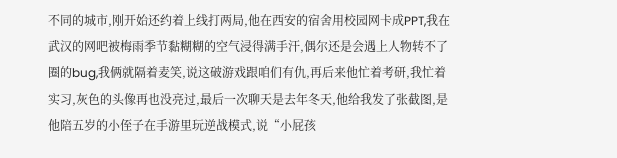不同的城市,刚开始还约着上线打两局,他在西安的宿舍用校园网卡成PPT,我在武汉的网吧被梅雨季节黏糊糊的空气浸得满手汗,偶尔还是会遇上人物转不了圈的bug,我俩就隔着麦笑,说这破游戏跟咱们有仇,再后来他忙着考研,我忙着实习,灰色的头像再也没亮过,最后一次聊天是去年冬天,他给我发了张截图,是他陪五岁的小侄子在手游里玩逆战模式,说“小屁孩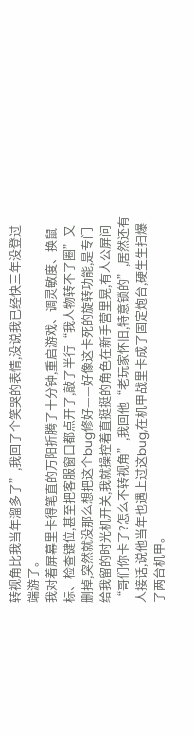转视角比我当年溜多了”,我回了个笑哭的表情,没说我已经快三年没登过端游了。
我对着屏幕里卡得笔直的万阳折腾了十分钟,重启游戏、调灵敏度、换鼠标、检查键位,甚至把客服窗口都点开了,敲了半行“我人物转不了圈”又删掉,突然就没那么想把这个bug修好——好像这卡死的旋转功能,是专门给我留的时光机开关,我就操控着直挺挺的角色在新手营里晃,有人公屏问“哥们你卡了?怎么不转视角”,我回他“老玩家怀旧,特意锁的”,居然还有人接话,说他当年也遇上过这bug,在机甲战里卡成了固定炮台,硬生生扫爆了两台机甲。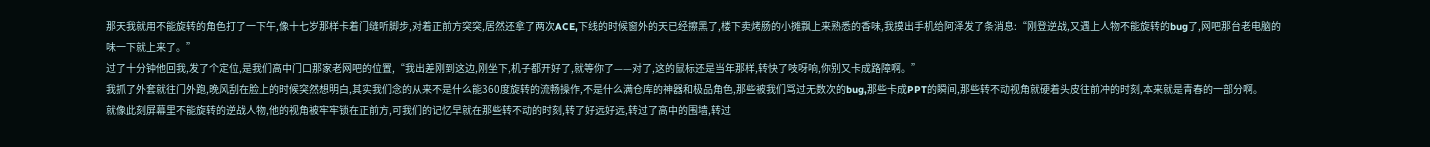那天我就用不能旋转的角色打了一下午,像十七岁那样卡着门缝听脚步,对着正前方突突,居然还拿了两次ACE,下线的时候窗外的天已经擦黑了,楼下卖烤肠的小摊飘上来熟悉的香味,我摸出手机给阿泽发了条消息:“刚登逆战,又遇上人物不能旋转的bug了,网吧那台老电脑的味一下就上来了。”
过了十分钟他回我,发了个定位,是我们高中门口那家老网吧的位置,“我出差刚到这边,刚坐下,机子都开好了,就等你了——对了,这的鼠标还是当年那样,转快了吱呀响,你别又卡成路障啊。”
我抓了外套就往门外跑,晚风刮在脸上的时候突然想明白,其实我们念的从来不是什么能360度旋转的流畅操作,不是什么满仓库的神器和极品角色,那些被我们骂过无数次的bug,那些卡成PPT的瞬间,那些转不动视角就硬着头皮往前冲的时刻,本来就是青春的一部分啊。
就像此刻屏幕里不能旋转的逆战人物,他的视角被牢牢锁在正前方,可我们的记忆早就在那些转不动的时刻,转了好远好远,转过了高中的围墙,转过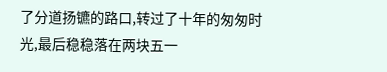了分道扬镳的路口,转过了十年的匆匆时光,最后稳稳落在两块五一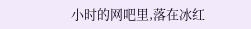小时的网吧里,落在冰红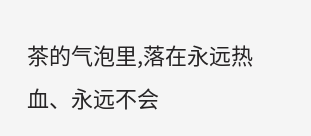茶的气泡里,落在永远热血、永远不会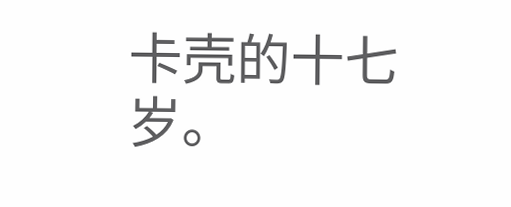卡壳的十七岁。